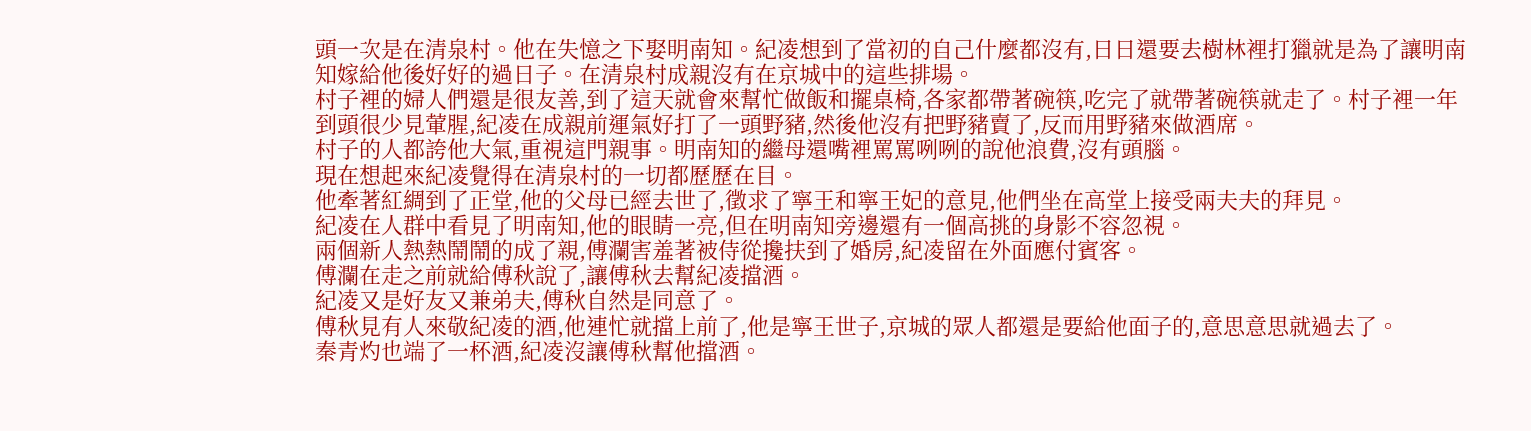頭一次是在清泉村。他在失憶之下娶明南知。紀凌想到了當初的自己什麼都沒有,日日還要去樹林裡打獵就是為了讓明南知嫁給他後好好的過日子。在清泉村成親沒有在京城中的這些排場。
村子裡的婦人們還是很友善,到了這天就會來幫忙做飯和擺桌椅,各家都帶著碗筷,吃完了就帶著碗筷就走了。村子裡一年到頭很少見葷腥,紀凌在成親前運氣好打了一頭野豬,然後他沒有把野豬賣了,反而用野豬來做酒席。
村子的人都誇他大氣,重視這門親事。明南知的繼母還嘴裡罵罵咧咧的說他浪費,沒有頭腦。
現在想起來紀凌覺得在清泉村的一切都歷歷在目。
他牽著紅綢到了正堂,他的父母已經去世了,徵求了寧王和寧王妃的意見,他們坐在高堂上接受兩夫夫的拜見。
紀凌在人群中看見了明南知,他的眼睛一亮,但在明南知旁邊還有一個高挑的身影不容忽視。
兩個新人熱熱鬧鬧的成了親,傅瀾害羞著被侍從攙扶到了婚房,紀凌留在外面應付賓客。
傅瀾在走之前就給傅秋說了,讓傅秋去幫紀凌擋酒。
紀凌又是好友又兼弟夫,傅秋自然是同意了。
傅秋見有人來敬紀凌的酒,他連忙就擋上前了,他是寧王世子,京城的眾人都還是要給他面子的,意思意思就過去了。
秦青灼也端了一杯酒,紀凌沒讓傅秋幫他擋酒。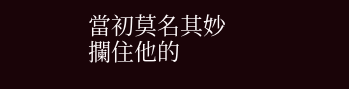當初莫名其妙攔住他的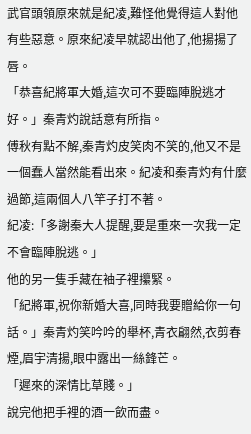武官頭領原來就是紀凌,難怪他覺得這人對他有些惡意。原來紀凌早就認出他了,他揚揚了唇。
「恭喜紀將軍大婚,這次可不要臨陣脫逃才好。」秦青灼說話意有所指。
傅秋有點不解,秦青灼皮笑肉不笑的,他又不是一個蠢人當然能看出來。紀凌和秦青灼有什麼過節,這兩個人八竿子打不著。
紀凌:「多謝秦大人提醒,要是重來一次我一定不會臨陣脫逃。」
他的另一隻手藏在袖子裡攥緊。
「紀將軍,祝你新婚大喜,同時我要贈給你一句話。」秦青灼笑吟吟的舉杯,青衣翩然,衣剪春煙,眉宇清揚,眼中露出一絲鋒芒。
「遲來的深情比草賤。」
說完他把手裡的酒一飲而盡。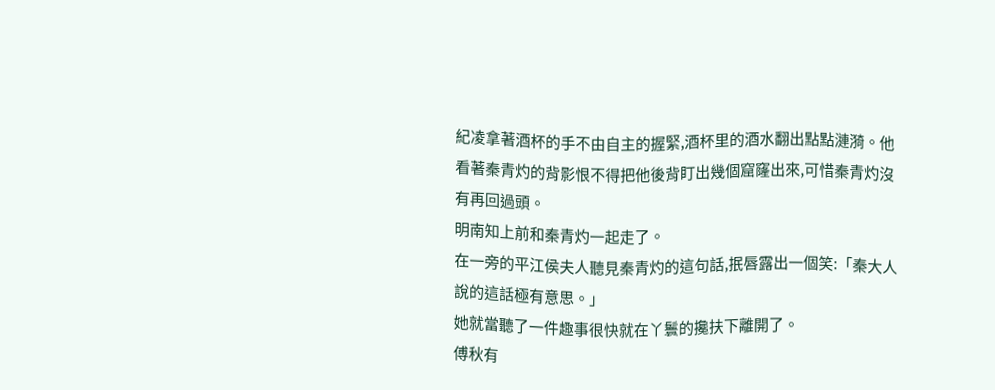紀凌拿著酒杯的手不由自主的握緊,酒杯里的酒水翻出點點漣漪。他看著秦青灼的背影恨不得把他後背盯出幾個窟窿出來,可惜秦青灼沒有再回過頭。
明南知上前和秦青灼一起走了。
在一旁的平江侯夫人聽見秦青灼的這句話,抿唇露出一個笑:「秦大人說的這話極有意思。」
她就當聽了一件趣事很快就在丫鬟的攙扶下離開了。
傅秋有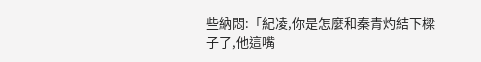些納悶:「紀凌,你是怎麼和秦青灼結下樑子了,他這嘴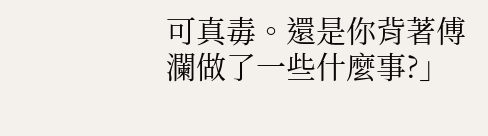可真毒。還是你背著傅瀾做了一些什麼事?」